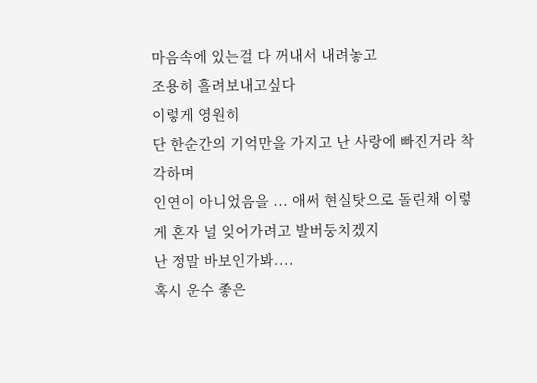마음속에 있는걸 다 꺼내서 내려놓고
조용히 흘려보내고싶다
이렇게 영원히
단 한순간의 기억만을 가지고 난 사랑에 빠진거라 착각하며
인연이 아니었음을 ... 애써 현실탓으로 돌린채 이렇게 혼자 널 잊어가려고 발버둥치겠지
난 정말 바보인가봐....
혹시 운수 좋은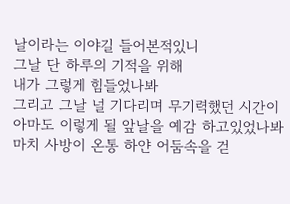날이라는 이야길 들어본적있니
그날 단 하루의 기적을 위해
내가 그렇게 힘들었나봐
그리고 그날 널 기다리며 무기력했던 시간이
아마도 이렇게 될 앞날을 예감 하고있었나봐
마치 사방이 온통 하얀 어둠속을 걷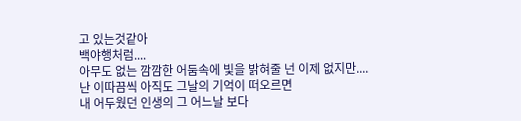고 있는것같아
백야행처럼....
아무도 없는 깜깜한 어둠속에 빛을 밝혀줄 넌 이제 없지만....
난 이따끔씩 아직도 그날의 기억이 떠오르면
내 어두웠던 인생의 그 어느날 보다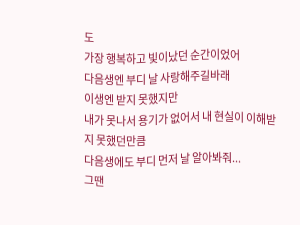도
가장 행복하고 빛이났던 순간이었어
다음생엔 부디 날 사랑해주길바래
이생엔 받지 못했지만
내가 못나서 용기가 없어서 내 현실이 이해받지 못했던만큼
다음생에도 부디 먼저 날 알아봐줘...
그땐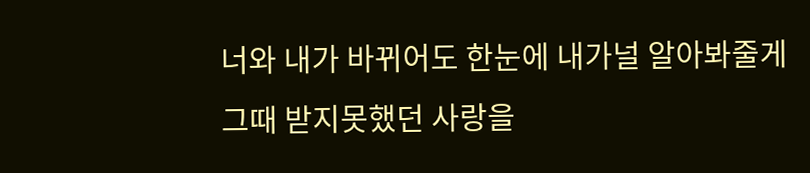너와 내가 바뀌어도 한눈에 내가널 알아봐줄게
그때 받지못했던 사랑을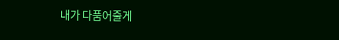내가 다품어줄게